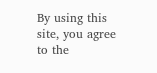By using this site, you agree to the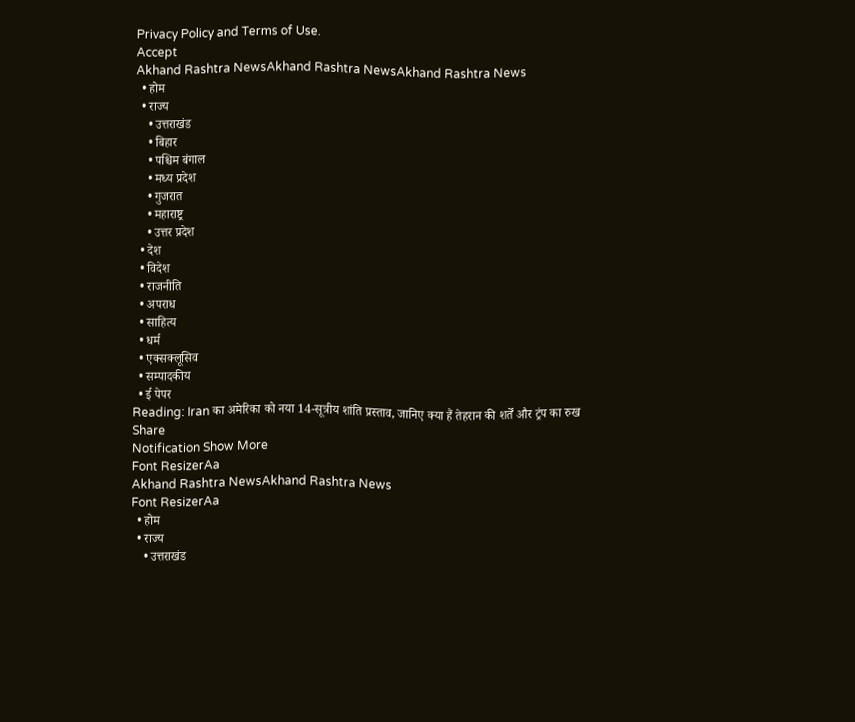Privacy Policy and Terms of Use.
Accept
Akhand Rashtra NewsAkhand Rashtra NewsAkhand Rashtra News
  • होम
  • राज्य
    • उत्तराखंड
    • बिहार
    • पश्चिम बंगाल
    • मध्य प्रदेश
    • गुजरात
    • महाराष्ट्र
    • उत्तर प्रदेश
  • देश
  • विदेश
  • राजनीति
  • अपराध
  • साहित्य
  • धर्म
  • एक्सक्लूसिव
  • सम्पादकीय
  • ई पेपर
Reading: Iran का अमेरिका को नया 14-सूत्रीय शांति प्रस्ताव, जानिए क्या हैं तेहरान की शर्तें और ट्रंप का रुख
Share
Notification Show More
Font ResizerAa
Akhand Rashtra NewsAkhand Rashtra News
Font ResizerAa
  • होम
  • राज्य
    • उत्तराखंड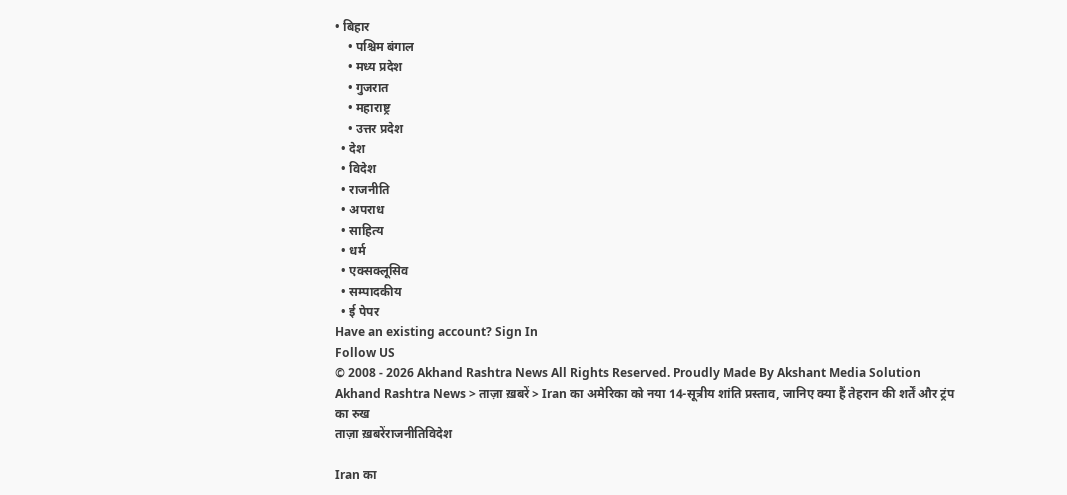• बिहार
    • पश्चिम बंगाल
    • मध्य प्रदेश
    • गुजरात
    • महाराष्ट्र
    • उत्तर प्रदेश
  • देश
  • विदेश
  • राजनीति
  • अपराध
  • साहित्य
  • धर्म
  • एक्सक्लूसिव
  • सम्पादकीय
  • ई पेपर
Have an existing account? Sign In
Follow US
© 2008 - 2026 Akhand Rashtra News All Rights Reserved. Proudly Made By Akshant Media Solution
Akhand Rashtra News > ताज़ा ख़बरें > Iran का अमेरिका को नया 14-सूत्रीय शांति प्रस्ताव, जानिए क्या हैं तेहरान की शर्तें और ट्रंप का रुख
ताज़ा ख़बरेंराजनीतिविदेश

Iran का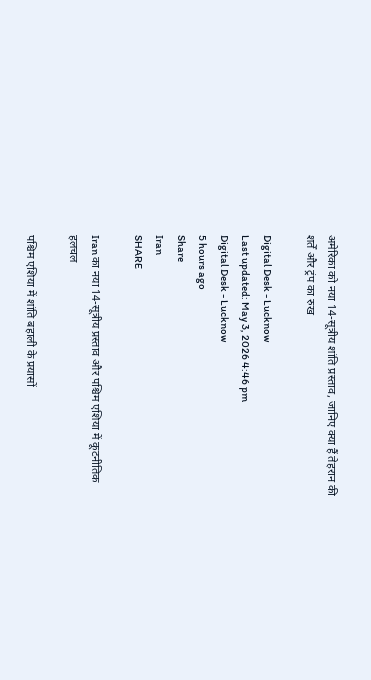अमेरिका को नया 14-सूत्रीय शांति प्रस्ताव, जानिए क्या हैं तेहरान की शर्तें और ट्रंप का रुख

Digital Desk - Lucknow
Last updated: May 3, 2026 4:46 pm
Digital Desk - Lucknow
5 hours ago
Share
Iran
SHARE

Iran का नया 14-सूत्रीय प्रस्ताव और पश्चिम एशिया में कूटनीतिक हलचल

पश्चिम एशिया में शांति बहाली के प्रयासों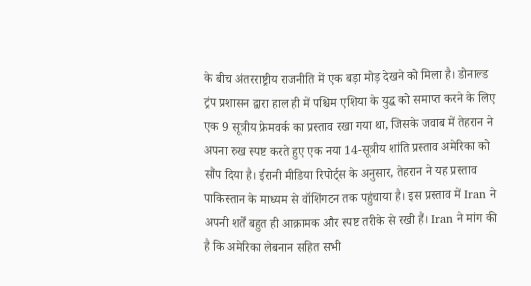के बीच अंतरराष्ट्रीय राजनीति में एक बड़ा मोड़ देखने को मिला है। डोनाल्ड ट्रंप प्रशासन द्वारा हाल ही में पश्चिम एशिया के युद्ध को समाप्त करने के लिए एक 9 सूत्रीय फ्रेमवर्क का प्रस्ताव रखा गया था, जिसके जवाब में तेहरान ने अपना रुख स्पष्ट करते हुए एक नया 14-सूत्रीय शांति प्रस्ताव अमेरिका को सौंप दिया है। ईरानी मीडिया रिपोर्ट्स के अनुसार, तेहरान ने यह प्रस्ताव पाकिस्तान के माध्यम से वॉशिंगटन तक पहुंचाया है। इस प्रस्ताव में Iran ने अपनी शर्तें बहुत ही आक्रामक और स्पष्ट तरीके से रखी हैं। Iran ने मांग की है कि अमेरिका लेबनान सहित सभी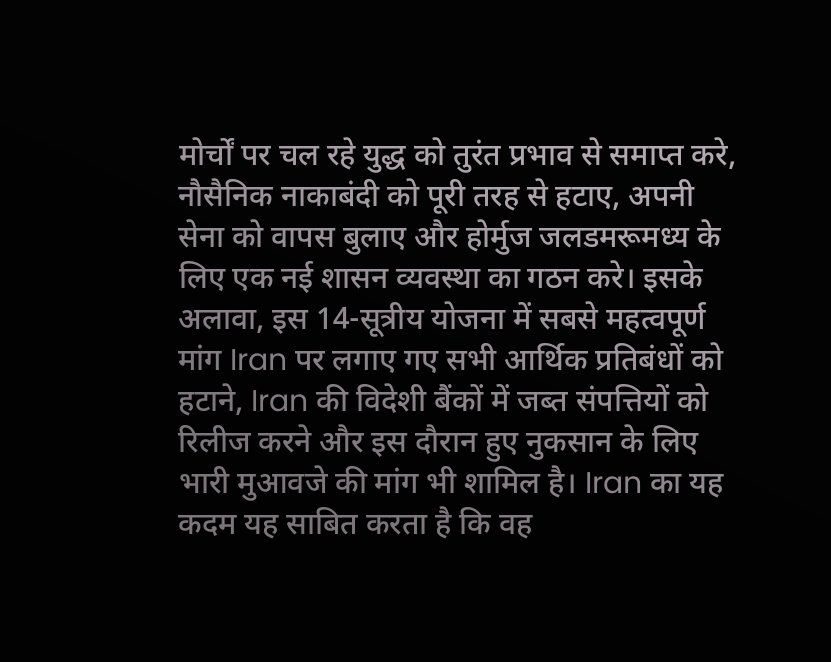मोर्चों पर चल रहे युद्ध को तुरंत प्रभाव से समाप्त करे, नौसैनिक नाकाबंदी को पूरी तरह से हटाए, अपनी सेना को वापस बुलाए और होर्मुज जलडमरूमध्य के लिए एक नई शासन व्यवस्था का गठन करे। इसके अलावा, इस 14-सूत्रीय योजना में सबसे महत्वपूर्ण मांग Iran पर लगाए गए सभी आर्थिक प्रतिबंधों को हटाने, Iran की विदेशी बैंकों में जब्त संपत्तियों को रिलीज करने और इस दौरान हुए नुकसान के लिए भारी मुआवजे की मांग भी शामिल है। Iran का यह कदम यह साबित करता है कि वह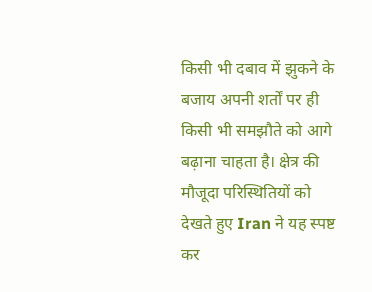किसी भी दबाव में झुकने के बजाय अपनी शर्तों पर ही किसी भी समझौते को आगे बढ़ाना चाहता है। क्षेत्र की मौजूदा परिस्थितियों को देखते हुए Iran ने यह स्पष्ट कर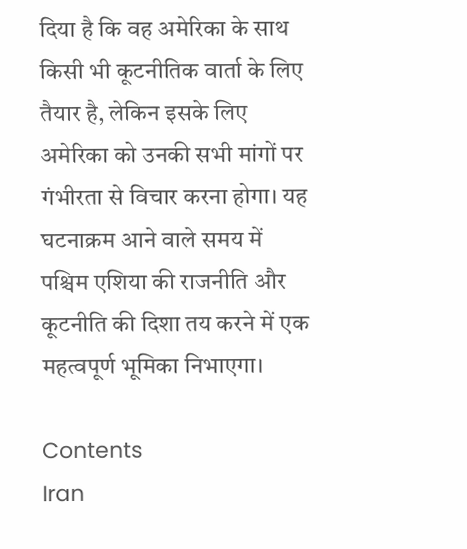दिया है कि वह अमेरिका के साथ किसी भी कूटनीतिक वार्ता के लिए तैयार है, लेकिन इसके लिए अमेरिका को उनकी सभी मांगों पर गंभीरता से विचार करना होगा। यह घटनाक्रम आने वाले समय में पश्चिम एशिया की राजनीति और कूटनीति की दिशा तय करने में एक महत्वपूर्ण भूमिका निभाएगा।

Contents
Iran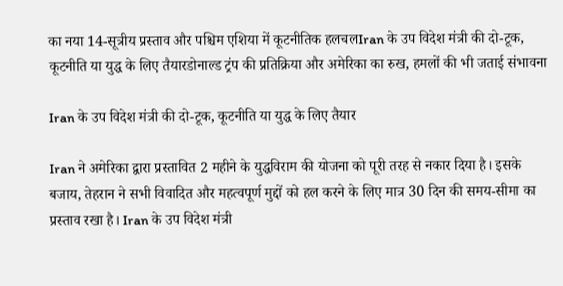का नया 14-सूत्रीय प्रस्ताव और पश्चिम एशिया में कूटनीतिक हलचलIran के उप विदेश मंत्री की दो-टूक, कूटनीति या युद्ध के लिए तैयारडोनाल्ड ट्रंप की प्रतिक्रिया और अमेरिका का रुख, हमलों की भी जताई संभावना

Iran के उप विदेश मंत्री की दो-टूक, कूटनीति या युद्ध के लिए तैयार

Iran ने अमेरिका द्वारा प्रस्तावित 2 महीने के युद्धविराम की योजना को पूरी तरह से नकार दिया है। इसके बजाय, तेहरान ने सभी विवादित और महत्वपूर्ण मुद्दों को हल करने के लिए मात्र 30 दिन की समय-सीमा का प्रस्ताव रखा है। Iran के उप विदेश मंत्री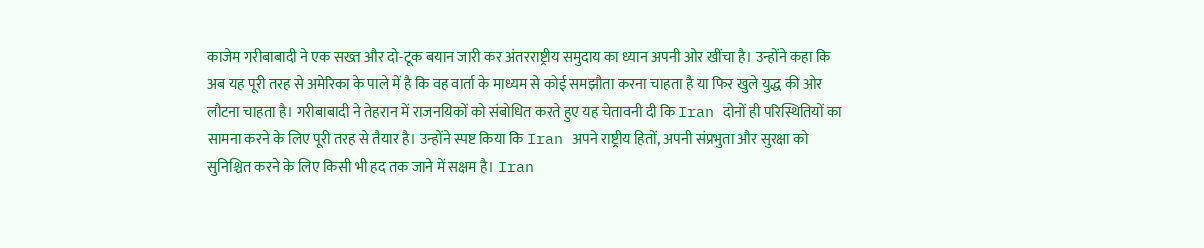काजेम गरीबाबादी ने एक सख्त और दो-टूक बयान जारी कर अंतरराष्ट्रीय समुदाय का ध्यान अपनी ओर खींचा है। उन्होंने कहा कि अब यह पूरी तरह से अमेरिका के पाले में है कि वह वार्ता के माध्यम से कोई समझौता करना चाहता है या फिर खुले युद्ध की ओर लौटना चाहता है। गरीबाबादी ने तेहरान में राजनयिकों को संबोधित करते हुए यह चेतावनी दी कि Iran दोनों ही परिस्थितियों का सामना करने के लिए पूरी तरह से तैयार है। उन्होंने स्पष्ट किया कि Iran अपने राष्ट्रीय हितों, अपनी संप्रभुता और सुरक्षा को सुनिश्चित करने के लिए किसी भी हद तक जाने में सक्षम है। Iran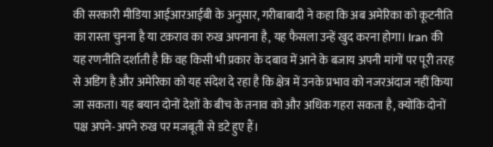की सरकारी मीडिया आईआरआईबी के अनुसार, गरीबाबादी ने कहा कि अब अमेरिका को कूटनीति का रास्ता चुनना है या टकराव का रुख अपनाना है, यह फैसला उन्हें खुद करना होगा। Iran की यह रणनीति दर्शाती है कि वह किसी भी प्रकार के दबाव में आने के बजाय अपनी मांगों पर पूरी तरह से अडिग है और अमेरिका को यह संदेश दे रहा है कि क्षेत्र में उनके प्रभाव को नजरअंदाज नहीं किया जा सकता। यह बयान दोनों देशों के बीच के तनाव को और अधिक गहरा सकता है, क्योंकि दोनों पक्ष अपने-अपने रुख पर मजबूती से डटे हुए हैं।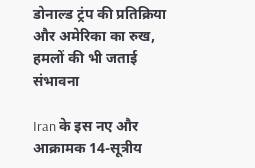डोनाल्ड ट्रंप की प्रतिक्रिया और अमेरिका का रुख, हमलों की भी जताई संभावना

Iran के इस नए और आक्रामक 14-सूत्रीय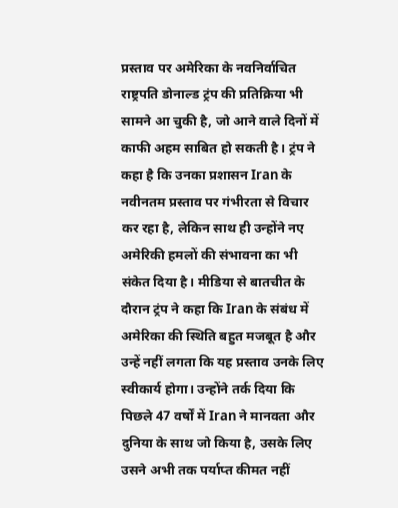प्रस्ताव पर अमेरिका के नवनिर्वाचित राष्ट्रपति डोनाल्ड ट्रंप की प्रतिक्रिया भी सामने आ चुकी है, जो आने वाले दिनों में काफी अहम साबित हो सकती है। ट्रंप ने कहा है कि उनका प्रशासन Iran के नवीनतम प्रस्ताव पर गंभीरता से विचार कर रहा है, लेकिन साथ ही उन्होंने नए अमेरिकी हमलों की संभावना का भी संकेत दिया है। मीडिया से बातचीत के दौरान ट्रंप ने कहा कि Iran के संबंध में अमेरिका की स्थिति बहुत मजबूत है और उन्हें नहीं लगता कि यह प्रस्ताव उनके लिए स्वीकार्य होगा। उन्होंने तर्क दिया कि पिछले 47 वर्षों में Iran ने मानवता और दुनिया के साथ जो किया है, उसके लिए उसने अभी तक पर्याप्त कीमत नहीं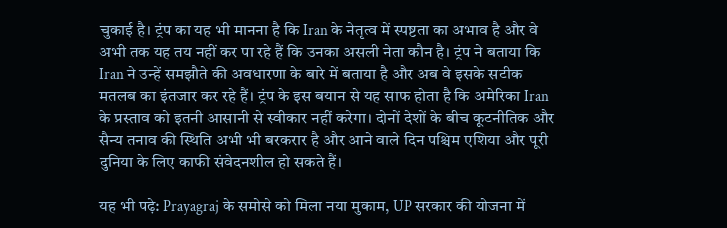चुकाई है। ट्रंप का यह भी मानना है कि Iran के नेतृत्व में स्पष्टता का अभाव है और वे अभी तक यह तय नहीं कर पा रहे हैं कि उनका असली नेता कौन है। ट्रंप ने बताया कि Iran ने उन्हें समझौते की अवधारणा के बारे में बताया है और अब वे इसके सटीक मतलब का इंतजार कर रहे हैं। ट्रंप के इस बयान से यह साफ होता है कि अमेरिका Iran के प्रस्ताव को इतनी आसानी से स्वीकार नहीं करेगा। दोनों देशों के बीच कूटनीतिक और सैन्य तनाव की स्थिति अभी भी बरकरार है और आने वाले दिन पश्चिम एशिया और पूरी दुनिया के लिए काफी संवेदनशील हो सकते हैं।

यह भी पढ़े: Prayagraj के समोसे को मिला नया मुकाम, UP सरकार की योजना में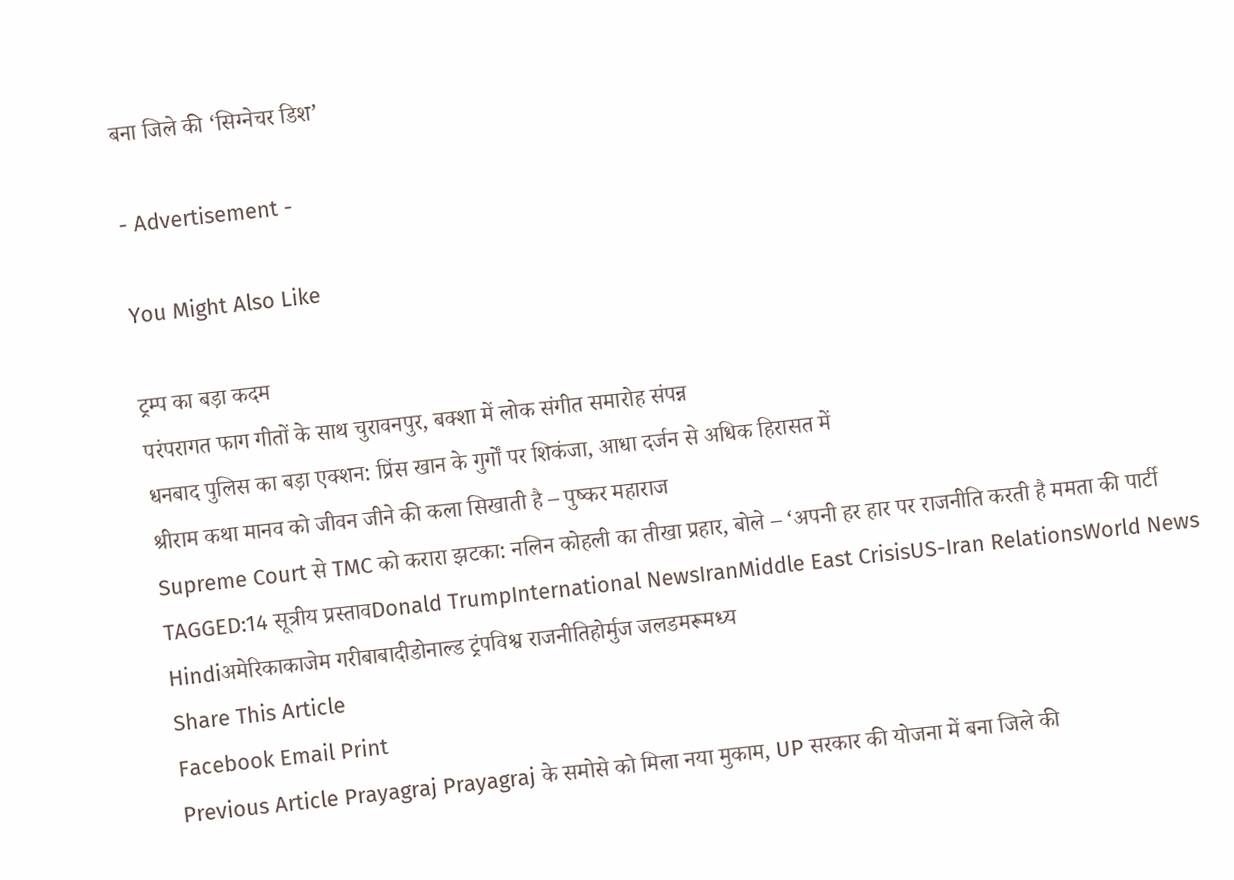बना जिले की ‘सिग्नेचर डिश’

- Advertisement -

You Might Also Like

ट्रम्प का बड़ा कदम
परंपरागत फाग गीतों के साथ चुरावनपुर, बक्शा में लोक संगीत समारोह संपन्न
धनबाद पुलिस का बड़ा एक्शन: प्रिंस खान के गुर्गों पर शिकंजा, आधा दर्जन से अधिक हिरासत में
श्रीराम कथा मानव को जीवन जीने की कला सिखाती है – पुष्कर महाराज
Supreme Court से TMC को करारा झटका: नलिन कोहली का तीखा प्रहार, बोले – ‘अपनी हर हार पर राजनीति करती है ममता की पार्टी
TAGGED:14 सूत्रीय प्रस्तावDonald TrumpInternational NewsIranMiddle East CrisisUS-Iran RelationsWorld News Hindiअमेरिकाकाजेम गरीबाबादीडोनाल्ड ट्रंपविश्व राजनीतिहोर्मुज जलडमरूमध्य
Share This Article
Facebook Email Print
Previous Article Prayagraj Prayagraj के समोसे को मिला नया मुकाम, UP सरकार की योजना में बना जिले की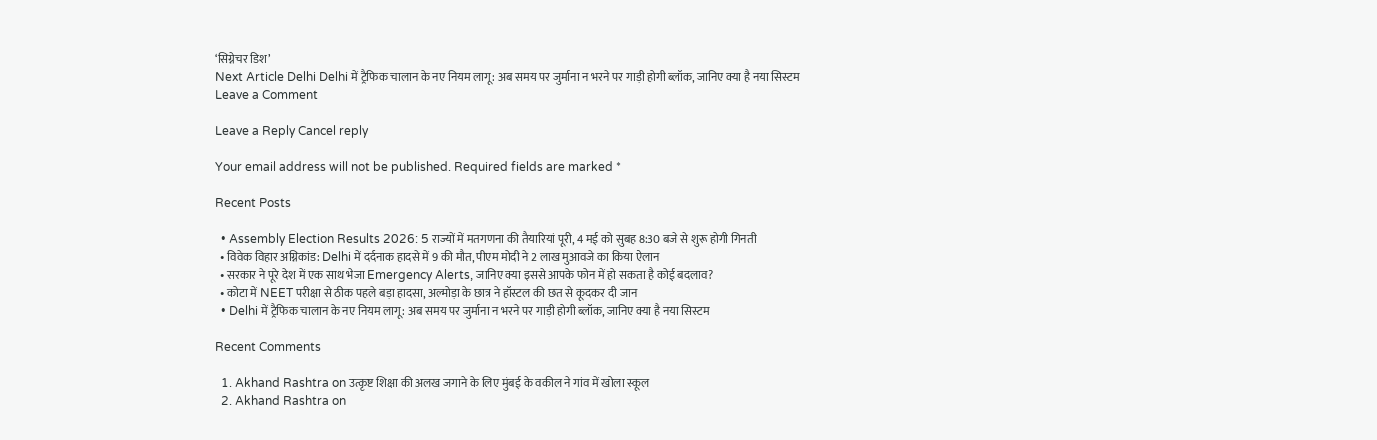‘सिग्नेचर डिश’
Next Article Delhi Delhi में ट्रैफिक चालान के नए नियम लागू: अब समय पर जुर्माना न भरने पर गाड़ी होगी ब्लॉक, जानिए क्या है नया सिस्टम
Leave a Comment

Leave a Reply Cancel reply

Your email address will not be published. Required fields are marked *

Recent Posts

  • Assembly Election Results 2026: 5 राज्यों में मतगणना की तैयारियां पूरी, 4 मई को सुबह 8:30 बजे से शुरू होगी गिनती
  • विवेक विहार अग्निकांड: Delhi में दर्दनाक हादसे में 9 की मौत, पीएम मोदी ने 2 लाख मुआवजे का किया ऐलान
  • सरकार ने पूरे देश में एक साथ भेजा Emergency Alerts, जानिए क्या इससे आपके फोन में हो सकता है कोई बदलाव?
  • कोटा में NEET परीक्षा से ठीक पहले बड़ा हादसा, अल्मोड़ा के छात्र ने हॉस्टल की छत से कूदकर दी जान
  • Delhi में ट्रैफिक चालान के नए नियम लागू: अब समय पर जुर्माना न भरने पर गाड़ी होगी ब्लॉक, जानिए क्या है नया सिस्टम

Recent Comments

  1. Akhand Rashtra on उत्कृष्ट शिक्षा की अलख जगाने के लिए मुंबई के वकील ने गांव में खोला स्कूल
  2. Akhand Rashtra on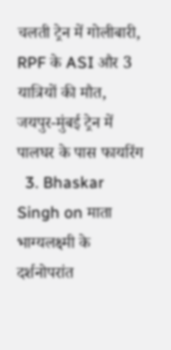चलती ट्रेन में गोलीबारी, RPF के ASI और 3 यात्रियों की मौत, जयपुर-मुंबई ट्रेन में पालघर के पास फायरिंग
  3. Bhaskar Singh on माता भाग्यलक्ष्मी के दर्शनोपरांत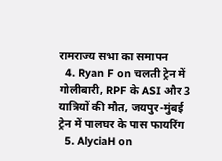रामराज्य सभा का समापन
  4. Ryan F on चलती ट्रेन में गोलीबारी, RPF के ASI और 3 यात्रियों की मौत, जयपुर-मुंबई ट्रेन में पालघर के पास फायरिंग
  5. AlyciaH on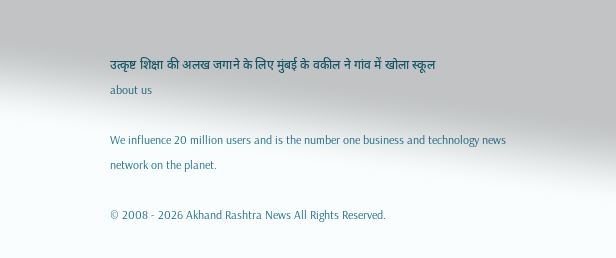उत्कृष्ट शिक्षा की अलख जगाने के लिए मुंबई के वकील ने गांव में खोला स्कूल
about us

We influence 20 million users and is the number one business and technology news network on the planet.

© 2008 - 2026 Akhand Rashtra News All Rights Reserved.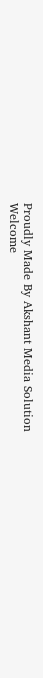Proudly Made By Akshant Media Solution
Welcome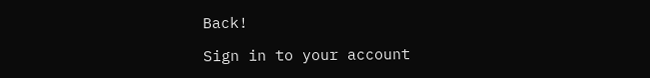Back!

Sign in to your account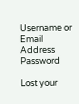Username or Email Address
Password

Lost your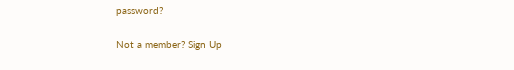password?

Not a member? Sign Up